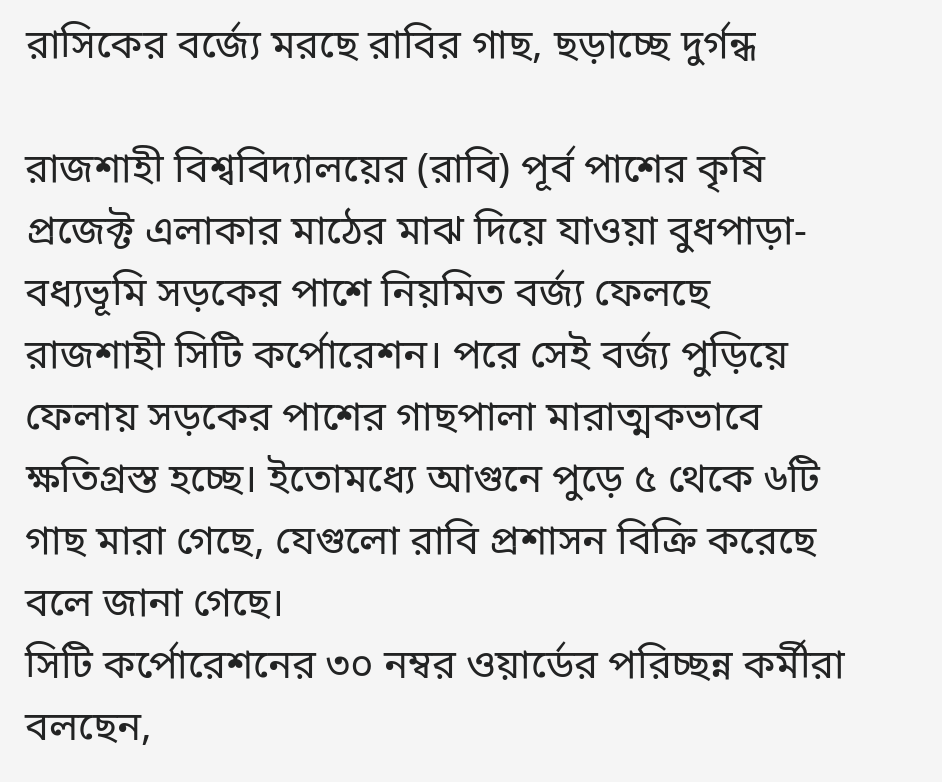রাসিকের বর্জ্যে মরছে রাবির গাছ, ছড়াচ্ছে দুর্গন্ধ

রাজশাহী বিশ্ববিদ্যালয়ের (রাবি) পূর্ব পাশের কৃষি প্রজেক্ট এলাকার মাঠের মাঝ দিয়ে যাওয়া বুধপাড়া-বধ্যভূমি সড়কের পাশে নিয়মিত বর্জ্য ফেলছে রাজশাহী সিটি কর্পোরেশন। পরে সেই বর্জ্য পুড়িয়ে ফেলায় সড়কের পাশের গাছপালা মারাত্মকভাবে ক্ষতিগ্রস্ত হচ্ছে। ইতোমধ্যে আগুনে পুড়ে ৫ থেকে ৬টি গাছ মারা গেছে, যেগুলো রাবি প্রশাসন বিক্রি করেছে বলে জানা গেছে।
সিটি কর্পোরেশনের ৩০ নম্বর ওয়ার্ডের পরিচ্ছন্ন কর্মীরা বলছেন,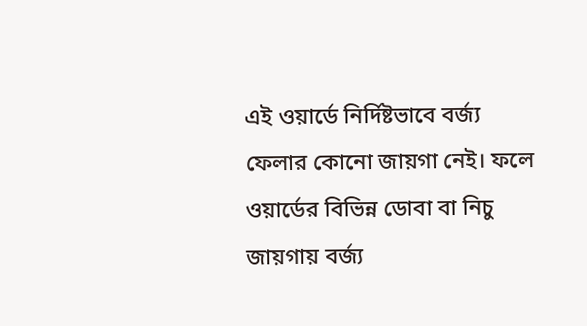এই ওয়ার্ডে নির্দিষ্টভাবে বর্জ্য ফেলার কোনো জায়গা নেই। ফলে ওয়ার্ডের বিভিন্ন ডোবা বা নিচু জায়গায় বর্জ্য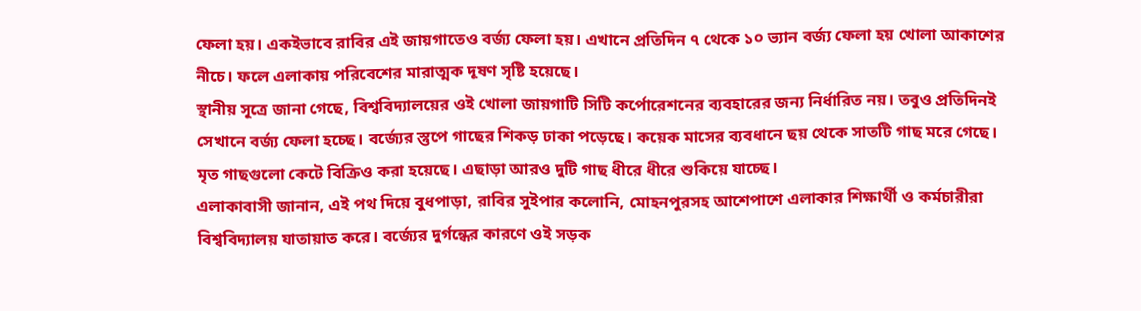ফেলা হয়। একইভাবে রাবির এই জায়গাতেও বর্জ্য ফেলা হয়। এখানে প্রতিদিন ৭ থেকে ১০ ভ্যান বর্জ্য ফেলা হয় খোলা আকাশের নীচে। ফলে এলাকায় পরিবেশের মারাত্মক দূষণ সৃষ্টি হয়েছে।
স্থানীয় সূত্রে জানা গেছে, বিশ্ববিদ্যালয়ের ওই খোলা জায়গাটি সিটি কর্পোরেশনের ব্যবহারের জন্য নির্ধারিত নয়। তবুও প্রতিদিনই সেখানে বর্জ্য ফেলা হচ্ছে। বর্জ্যের স্তুপে গাছের শিকড় ঢাকা পড়েছে। কয়েক মাসের ব্যবধানে ছয় থেকে সাতটি গাছ মরে গেছে। মৃত গাছগুলো কেটে বিক্রিও করা হয়েছে। এছাড়া আরও দুটি গাছ ধীরে ধীরে শুকিয়ে যাচ্ছে।
এলাকাবাসী জানান, এই পথ দিয়ে বুধপাড়া, রাবির সুইপার কলোনি, মোহনপুরসহ আশেপাশে এলাকার শিক্ষার্থী ও কর্মচারীরা বিশ্ববিদ্যালয় যাতায়াত করে। বর্জ্যের দুর্গন্ধের কারণে ওই সড়ক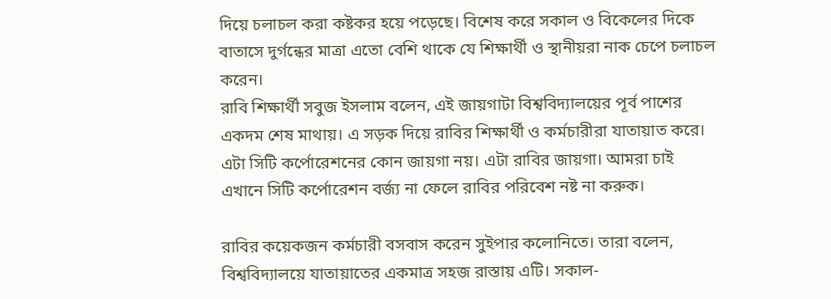দিয়ে চলাচল করা কষ্টকর হয়ে পড়েছে। বিশেষ করে সকাল ও বিকেলের দিকে বাতাসে দুর্গন্ধের মাত্রা এতো বেশি থাকে যে শিক্ষার্থী ও স্থানীয়রা নাক চেপে চলাচল করেন।
রাবি শিক্ষার্থী সবুজ ইসলাম বলেন, এই জায়গাটা বিশ্ববিদ্যালয়ের পূর্ব পাশের একদম শেষ মাথায়। এ সড়ক দিয়ে রাবির শিক্ষার্থী ও কর্মচারীরা যাতায়াত করে। এটা সিটি কর্পোরেশনের কোন জায়গা নয়। এটা রাবির জায়গা। আমরা চাই এখানে সিটি কর্পোরেশন বর্জ্য না ফেলে রাবির পরিবেশ নষ্ট না করুক।

রাবির কয়েকজন কর্মচারী বসবাস করেন সুইপার কলোনিতে। তারা বলেন, বিশ্ববিদ্যালয়ে যাতায়াতের একমাত্র সহজ রাস্তায় এটি। সকাল-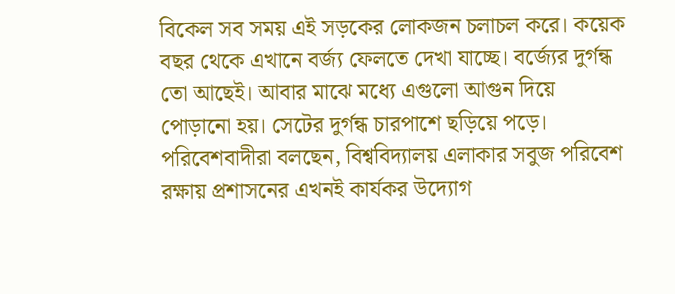বিকেল সব সময় এই সড়কের লোকজন চলাচল করে। কয়েক বছর থেকে এখানে বর্জ্য ফেলতে দেখা যাচ্ছে। বর্জ্যের দুর্গন্ধ তো আছেই। আবার মাঝে মধ্যে এগুলো আগুন দিয়ে পোড়ানো হয়। সেটের দুর্গন্ধ চারপাশে ছড়িয়ে পড়ে।
পরিবেশবাদীরা বলছেন, বিশ্ববিদ্যালয় এলাকার সবুজ পরিবেশ রক্ষায় প্রশাসনের এখনই কার্যকর উদ্যোগ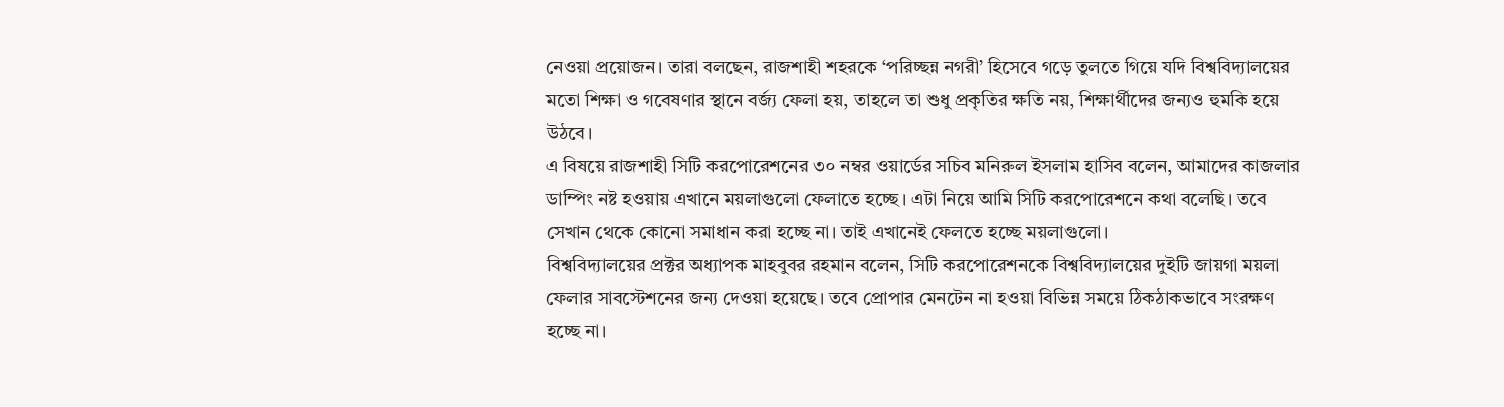নেওয়া প্রয়োজন। তারা বলছেন, রাজশাহী শহরকে ‘পরিচ্ছন্ন নগরী’ হিসেবে গড়ে তুলতে গিয়ে যদি বিশ্ববিদ্যালয়ের মতো শিক্ষা ও গবেষণার স্থানে বর্জ্য ফেলা হয়, তাহলে তা শুধু প্রকৃতির ক্ষতি নয়, শিক্ষার্থীদের জন্যও হুমকি হয়ে উঠবে।
এ বিষয়ে রাজশাহী সিটি করপোরেশনের ৩০ নম্বর ওয়ার্ডের সচিব মনিরুল ইসলাম হাসিব বলেন, আমাদের কাজলার ডাম্পিং নষ্ট হওয়ায় এখানে ময়লাগুলো ফেলাতে হচ্ছে। এটা নিয়ে আমি সিটি করপোরেশনে কথা বলেছি। তবে সেখান থেকে কোনো সমাধান করা হচ্ছে না। তাই এখানেই ফেলতে হচ্ছে ময়লাগুলো।
বিশ্ববিদ্যালয়ের প্রক্টর অধ্যাপক মাহবুবর রহমান বলেন, সিটি করপোরেশনকে বিশ্ববিদ্যালয়ের দুইটি জায়গা ময়লা ফেলার সাবস্টেশনের জন্য দেওয়া হয়েছে। তবে প্রোপার মেনটেন না হওয়া বিভিন্ন সময়ে ঠিকঠাকভাবে সংরক্ষণ হচ্ছে না।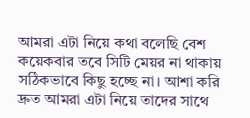আমরা এটা নিয়ে কথা বলেছি বেশ কয়েকবার তবে সিটি মেয়র না থাকায় সঠিকভাবে কিছু হচ্ছে না। আশা করি দ্রুত আমরা এটা নিয়ে তাদের সাথে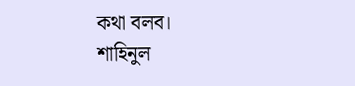কথা বলব।
শাহিনুল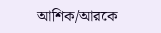আশিক/আরকে